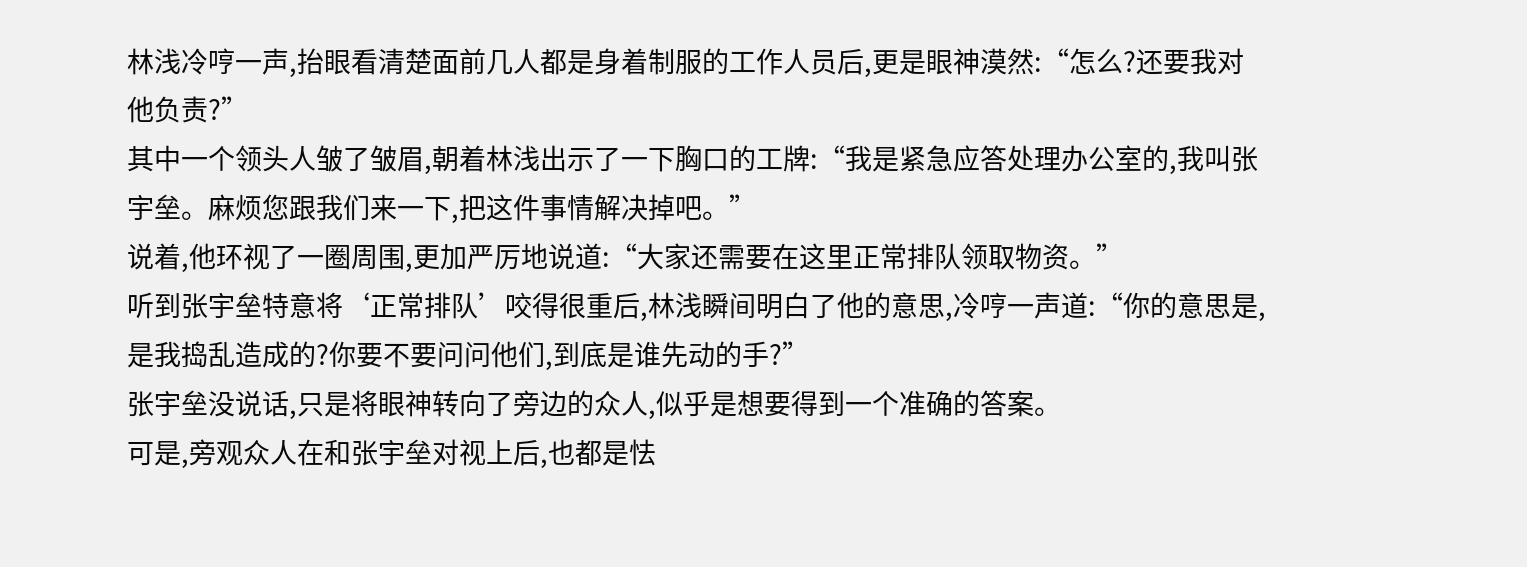林浅冷哼一声,抬眼看清楚面前几人都是身着制服的工作人员后,更是眼神漠然:“怎么?还要我对他负责?”
其中一个领头人皱了皱眉,朝着林浅出示了一下胸口的工牌:“我是紧急应答处理办公室的,我叫张宇垒。麻烦您跟我们来一下,把这件事情解决掉吧。”
说着,他环视了一圈周围,更加严厉地说道:“大家还需要在这里正常排队领取物资。”
听到张宇垒特意将‘正常排队’咬得很重后,林浅瞬间明白了他的意思,冷哼一声道:“你的意思是,是我捣乱造成的?你要不要问问他们,到底是谁先动的手?”
张宇垒没说话,只是将眼神转向了旁边的众人,似乎是想要得到一个准确的答案。
可是,旁观众人在和张宇垒对视上后,也都是怯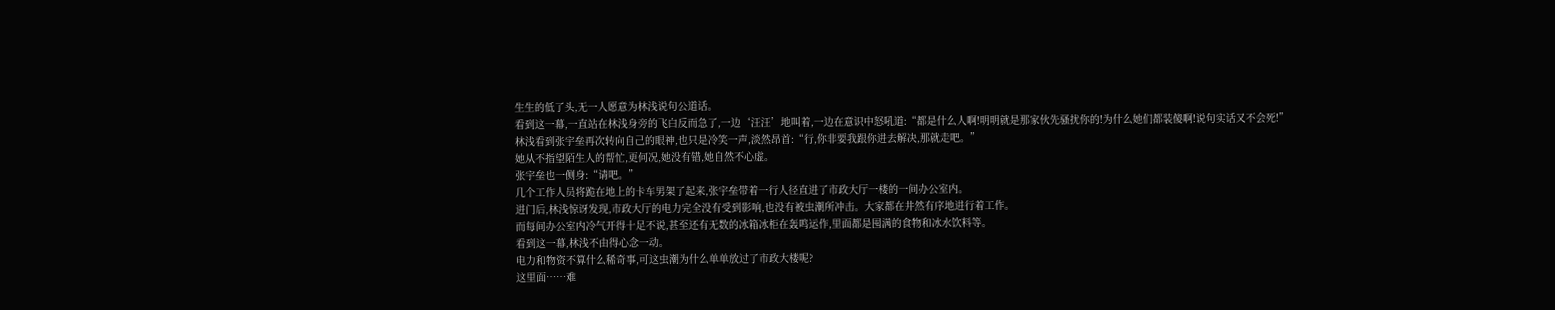生生的低了头,无一人愿意为林浅说句公道话。
看到这一幕,一直站在林浅身旁的飞白反而急了,一边‘汪汪’地叫着,一边在意识中怒吼道:“都是什么人啊!明明就是那家伙先骚扰你的!为什么她们都装傻啊!说句实话又不会死!”
林浅看到张宇垒再次转向自己的眼神,也只是冷笑一声,淡然昂首:“行,你非要我跟你进去解决,那就走吧。”
她从不指望陌生人的帮忙,更何况,她没有错,她自然不心虚。
张宇垒也一侧身:“请吧。”
几个工作人员将跪在地上的卡车男架了起来,张宇垒带着一行人径直进了市政大厅一楼的一间办公室内。
进门后,林浅惊讶发现,市政大厅的电力完全没有受到影响,也没有被虫潮所冲击。大家都在井然有序地进行着工作。
而每间办公室内冷气开得十足不说,甚至还有无数的冰箱冰柜在轰鸣运作,里面都是囤满的食物和冰水饮料等。
看到这一幕,林浅不由得心念一动。
电力和物资不算什么稀奇事,可这虫潮为什么单单放过了市政大楼呢?
这里面……难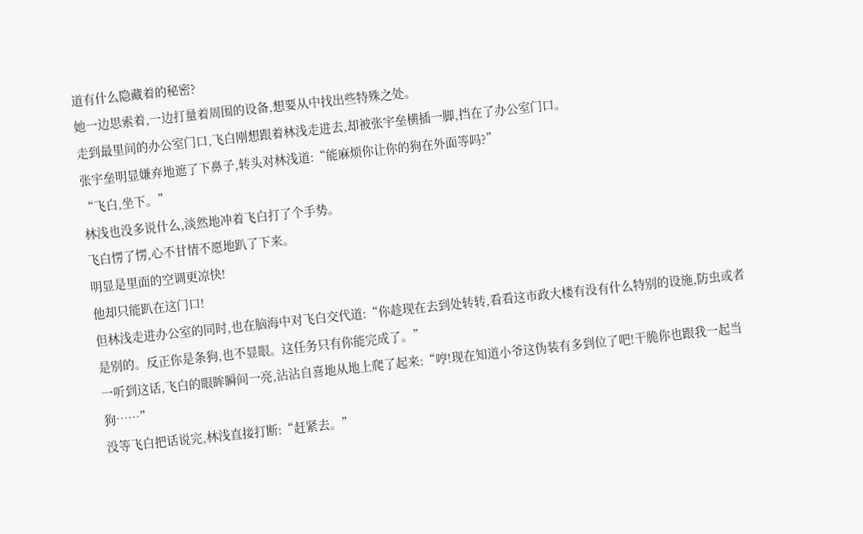道有什么隐藏着的秘密?
她一边思索着,一边打量着周围的设备,想要从中找出些特殊之处。
走到最里间的办公室门口,飞白刚想跟着林浅走进去,却被张宇垒横插一脚,挡在了办公室门口。
张宇垒明显嫌弃地遮了下鼻子,转头对林浅道:“能麻烦你让你的狗在外面等吗?”
“飞白,坐下。”
林浅也没多说什么,淡然地冲着飞白打了个手势。
飞白愣了愣,心不甘情不愿地趴了下来。
明显是里面的空调更凉快!
他却只能趴在这门口!
但林浅走进办公室的同时,也在脑海中对飞白交代道:“你趁现在去到处转转,看看这市政大楼有没有什么特别的设施,防虫或者是别的。反正你是条狗,也不显眼。这任务只有你能完成了。”
一听到这话,飞白的眼眸瞬间一亮,沾沾自喜地从地上爬了起来:“哼!现在知道小爷这伪装有多到位了吧!干脆你也跟我一起当狗……”
没等飞白把话说完,林浅直接打断:“赶紧去。”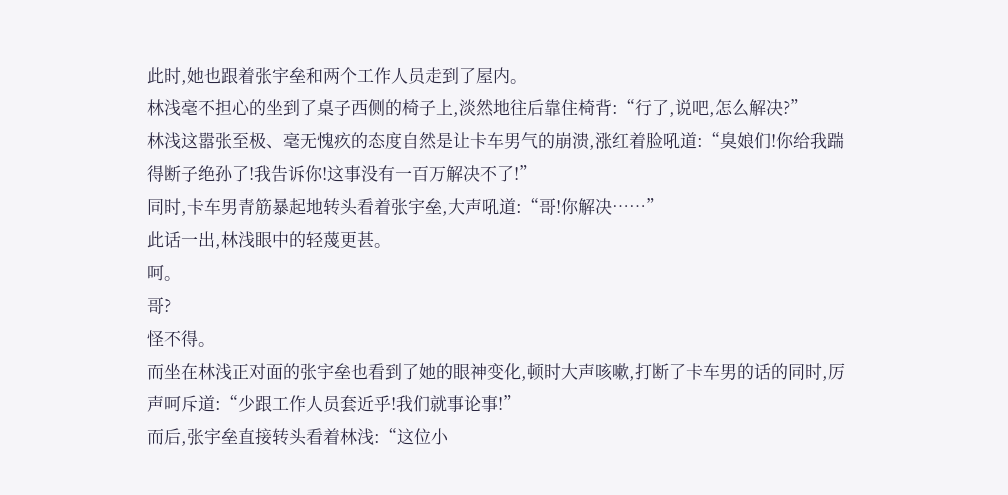此时,她也跟着张宇垒和两个工作人员走到了屋内。
林浅毫不担心的坐到了桌子西侧的椅子上,淡然地往后靠住椅背:“行了,说吧,怎么解决?”
林浅这嚣张至极、毫无愧疚的态度自然是让卡车男气的崩溃,涨红着脸吼道:“臭娘们!你给我踹得断子绝孙了!我告诉你!这事没有一百万解决不了!”
同时,卡车男青筋暴起地转头看着张宇垒,大声吼道:“哥!你解决……”
此话一出,林浅眼中的轻蔑更甚。
呵。
哥?
怪不得。
而坐在林浅正对面的张宇垒也看到了她的眼神变化,顿时大声咳嗽,打断了卡车男的话的同时,厉声呵斥道:“少跟工作人员套近乎!我们就事论事!”
而后,张宇垒直接转头看着林浅:“这位小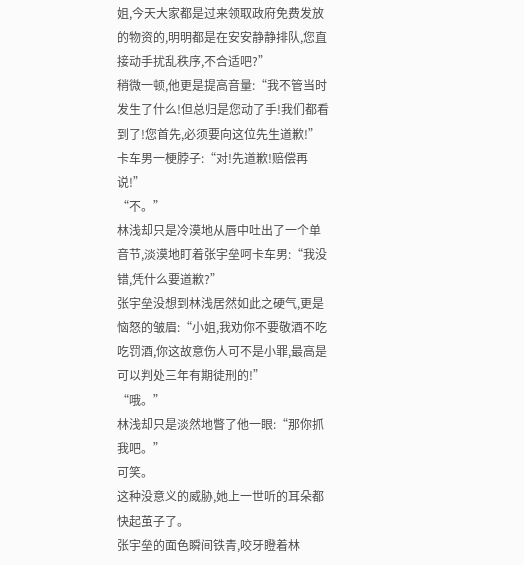姐,今天大家都是过来领取政府免费发放的物资的,明明都是在安安静静排队,您直接动手扰乱秩序,不合适吧?”
稍微一顿,他更是提高音量:“我不管当时发生了什么!但总归是您动了手!我们都看到了!您首先,必须要向这位先生道歉!”
卡车男一梗脖子:“对!先道歉!赔偿再说!”
“不。”
林浅却只是冷漠地从唇中吐出了一个单音节,淡漠地盯着张宇垒呵卡车男:“我没错,凭什么要道歉?”
张宇垒没想到林浅居然如此之硬气,更是恼怒的皱眉:“小姐,我劝你不要敬酒不吃吃罚酒,你这故意伤人可不是小罪,最高是可以判处三年有期徒刑的!”
“哦。”
林浅却只是淡然地瞥了他一眼:“那你抓我吧。”
可笑。
这种没意义的威胁,她上一世听的耳朵都快起茧子了。
张宇垒的面色瞬间铁青,咬牙瞪着林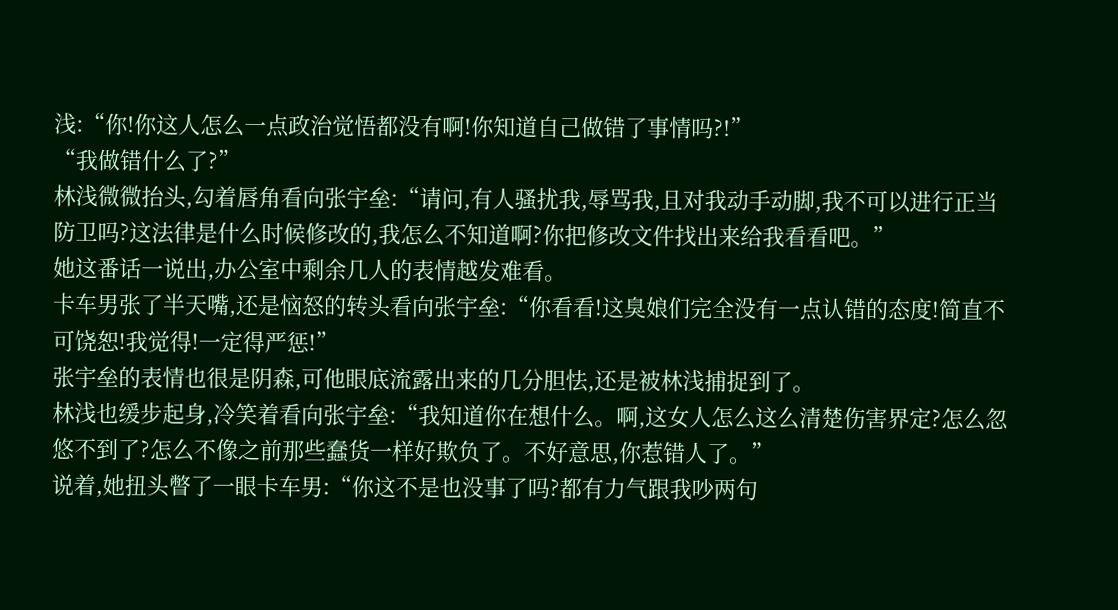浅:“你!你这人怎么一点政治觉悟都没有啊!你知道自己做错了事情吗?!”
“我做错什么了?”
林浅微微抬头,勾着唇角看向张宇垒:“请问,有人骚扰我,辱骂我,且对我动手动脚,我不可以进行正当防卫吗?这法律是什么时候修改的,我怎么不知道啊?你把修改文件找出来给我看看吧。”
她这番话一说出,办公室中剩余几人的表情越发难看。
卡车男张了半天嘴,还是恼怒的转头看向张宇垒:“你看看!这臭娘们完全没有一点认错的态度!简直不可饶恕!我觉得!一定得严惩!”
张宇垒的表情也很是阴森,可他眼底流露出来的几分胆怯,还是被林浅捕捉到了。
林浅也缓步起身,冷笑着看向张宇垒:“我知道你在想什么。啊,这女人怎么这么清楚伤害界定?怎么忽悠不到了?怎么不像之前那些蠢货一样好欺负了。不好意思,你惹错人了。”
说着,她扭头瞥了一眼卡车男:“你这不是也没事了吗?都有力气跟我吵两句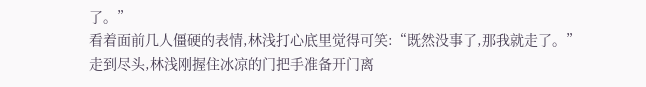了。”
看着面前几人僵硬的表情,林浅打心底里觉得可笑:“既然没事了,那我就走了。”
走到尽头,林浅刚握住冰凉的门把手准备开门离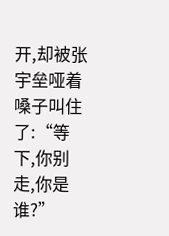开,却被张宇垒哑着嗓子叫住了:“等下,你别走,你是谁?”